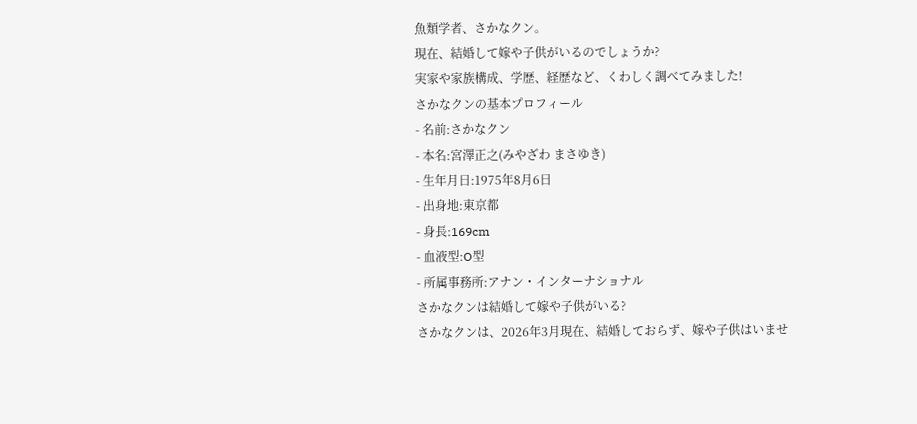魚類学者、さかなクン。
現在、結婚して嫁や子供がいるのでしょうか?
実家や家族構成、学歴、経歴など、くわしく調べてみました!
さかなクンの基本プロフィール
- 名前:さかなクン
- 本名:宮澤正之(みやざわ まさゆき)
- 生年月日:1975年8月6日
- 出身地:東京都
- 身長:169cm
- 血液型:O型
- 所属事務所:アナン・インターナショナル
さかなクンは結婚して嫁や子供がいる?
さかなクンは、2026年3月現在、結婚しておらず、嫁や子供はいませ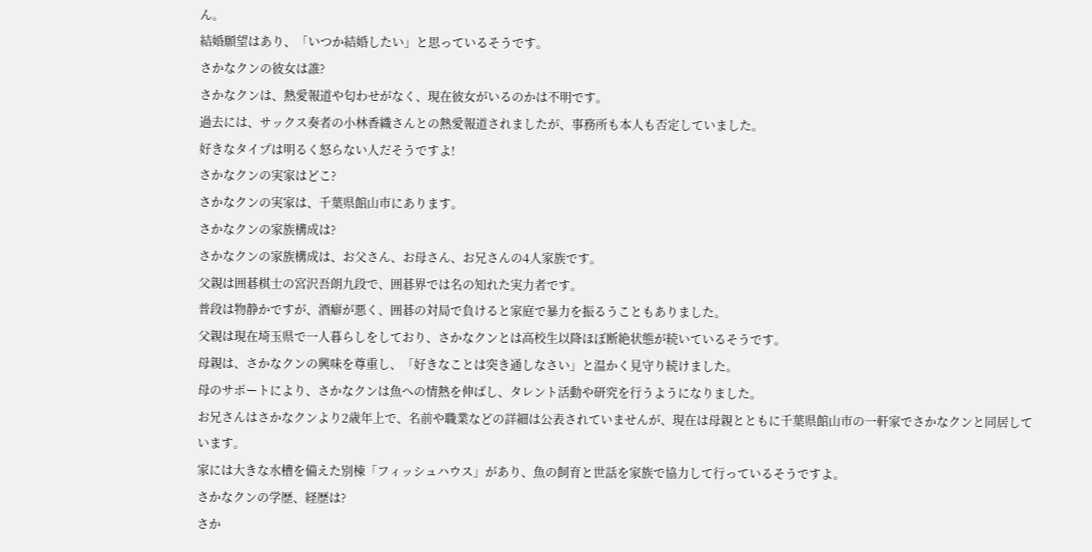ん。
結婚願望はあり、「いつか結婚したい」と思っているそうです。
さかなクンの彼女は誰?
さかなクンは、熱愛報道や匂わせがなく、現在彼女がいるのかは不明です。
過去には、サックス奏者の小林香織さんとの熱愛報道されましたが、事務所も本人も否定していました。
好きなタイプは明るく怒らない人だそうですよ!
さかなクンの実家はどこ?
さかなクンの実家は、千葉県館山市にあります。
さかなクンの家族構成は?
さかなクンの家族構成は、お父さん、お母さん、お兄さんの4人家族です。
父親は囲碁棋士の宮沢吾朗九段で、囲碁界では名の知れた実力者です。
普段は物静かですが、酒癖が悪く、囲碁の対局で負けると家庭で暴力を振るうこともありました。
父親は現在埼玉県で一人暮らしをしており、さかなクンとは高校生以降ほぼ断絶状態が続いているそうです。
母親は、さかなクンの興味を尊重し、「好きなことは突き通しなさい」と温かく見守り続けました。
母のサポートにより、さかなクンは魚への情熱を伸ばし、タレント活動や研究を行うようになりました。
お兄さんはさかなクンより2歳年上で、名前や職業などの詳細は公表されていませんが、現在は母親とともに千葉県館山市の一軒家でさかなクンと同居しています。
家には大きな水槽を備えた別棟「フィッシュハウス」があり、魚の飼育と世話を家族で協力して行っているそうですよ。
さかなクンの学歴、経歴は?
さか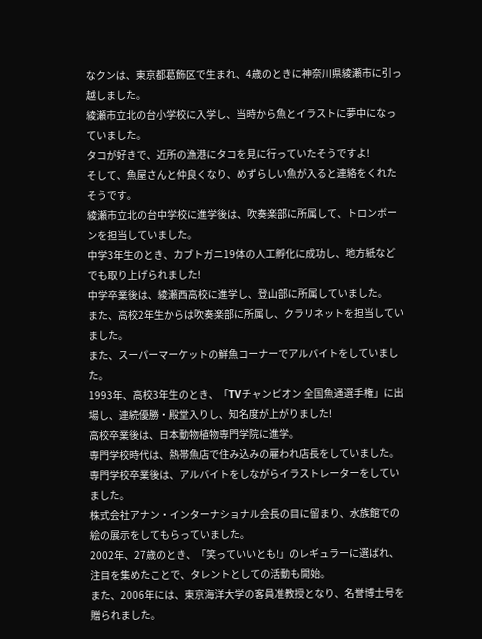なクンは、東京都葛飾区で生まれ、4歳のときに神奈川県綾瀬市に引っ越しました。
綾瀬市立北の台小学校に入学し、当時から魚とイラストに夢中になっていました。
タコが好きで、近所の漁港にタコを見に行っていたそうですよ!
そして、魚屋さんと仲良くなり、めずらしい魚が入ると連絡をくれたそうです。
綾瀬市立北の台中学校に進学後は、吹奏楽部に所属して、トロンボーンを担当していました。
中学3年生のとき、カブトガニ19体の人工孵化に成功し、地方紙などでも取り上げられました!
中学卒業後は、綾瀬西高校に進学し、登山部に所属していました。
また、高校2年生からは吹奏楽部に所属し、クラリネットを担当していました。
また、スーパーマーケットの鮮魚コーナーでアルバイトをしていました。
1993年、高校3年生のとき、「TVチャンピオン 全国魚通選手権」に出場し、連続優勝・殿堂入りし、知名度が上がりました!
高校卒業後は、日本動物植物専門学院に進学。
専門学校時代は、熱帯魚店で住み込みの雇われ店長をしていました。
専門学校卒業後は、アルバイトをしながらイラストレーターをしていました。
株式会社アナン・インターナショナル会長の目に留まり、水族館での絵の展示をしてもらっていました。
2002年、27歳のとき、「笑っていいとも!」のレギュラーに選ばれ、注目を集めたことで、タレントとしての活動も開始。
また、2006年には、東京海洋大学の客員准教授となり、名誉博士号を贈られました。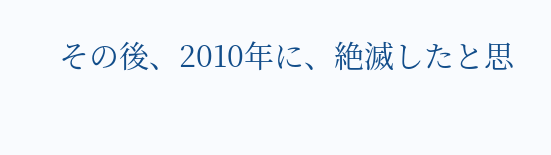その後、2010年に、絶滅したと思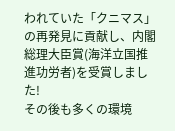われていた「クニマス」の再発見に貢献し、内閣総理大臣賞(海洋立国推進功労者)を受賞しました!
その後も多くの環境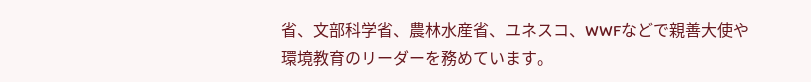省、文部科学省、農林水産省、ユネスコ、WWFなどで親善大使や環境教育のリーダーを務めています。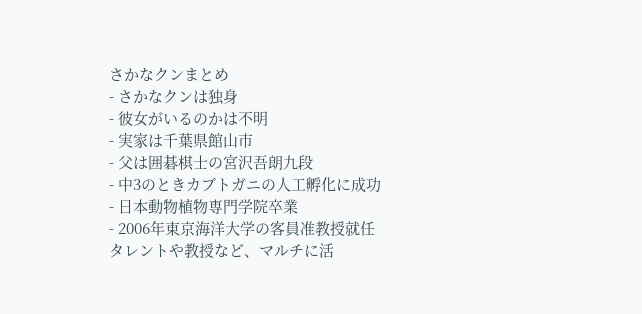さかなクンまとめ
- さかなクンは独身
- 彼女がいるのかは不明
- 実家は千葉県館山市
- 父は囲碁棋士の宮沢吾朗九段
- 中3のときカブトガニの人工孵化に成功
- 日本動物植物専門学院卒業
- 2006年東京海洋大学の客員准教授就任
タレントや教授など、マルチに活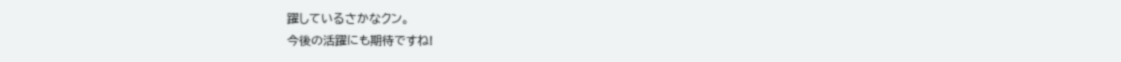躍しているさかなクン。
今後の活躍にも期待ですね!